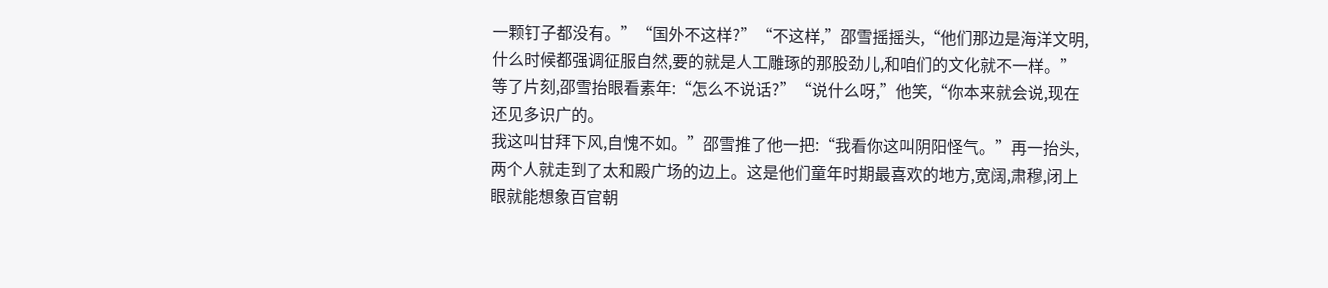一颗钉子都没有。”“国外不这样?”“不这样,”邵雪摇摇头,“他们那边是海洋文明,什么时候都强调征服自然,要的就是人工雕琢的那股劲儿,和咱们的文化就不一样。”等了片刻,邵雪抬眼看素年:“怎么不说话?”“说什么呀,”他笑,“你本来就会说,现在还见多识广的。
我这叫甘拜下风,自愧不如。”邵雪推了他一把:“我看你这叫阴阳怪气。”再一抬头,两个人就走到了太和殿广场的边上。这是他们童年时期最喜欢的地方,宽阔,肃穆,闭上眼就能想象百官朝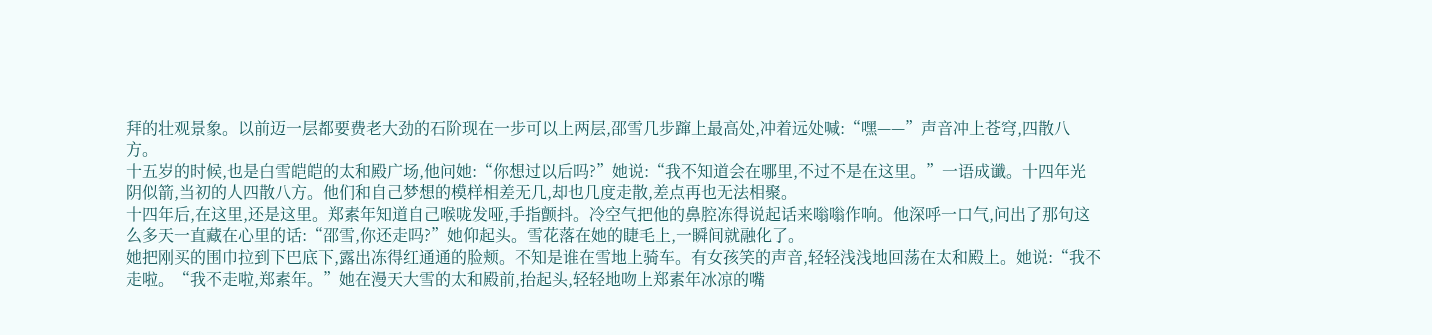拜的壮观景象。以前迈一层都要费老大劲的石阶现在一步可以上两层,邵雪几步蹿上最高处,冲着远处喊:“嘿——”声音冲上苍穹,四散八方。
十五岁的时候,也是白雪皑皑的太和殿广场,他问她:“你想过以后吗?”她说:“我不知道会在哪里,不过不是在这里。”一语成谶。十四年光阴似箭,当初的人四散八方。他们和自己梦想的模样相差无几,却也几度走散,差点再也无法相聚。
十四年后,在这里,还是这里。郑素年知道自己喉咙发哑,手指颤抖。冷空气把他的鼻腔冻得说起话来嗡嗡作响。他深呼一口气,问出了那句这么多天一直藏在心里的话:“邵雪,你还走吗?”她仰起头。雪花落在她的睫毛上,一瞬间就融化了。
她把刚买的围巾拉到下巴底下,露出冻得红通通的脸颊。不知是谁在雪地上骑车。有女孩笑的声音,轻轻浅浅地回荡在太和殿上。她说:“我不走啦。“我不走啦,郑素年。”她在漫天大雪的太和殿前,抬起头,轻轻地吻上郑素年冰凉的嘴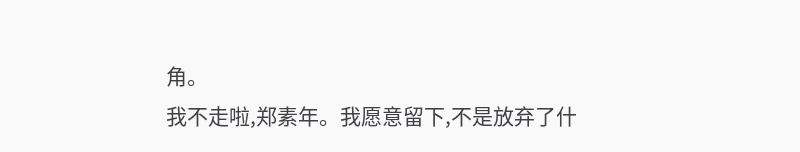角。
我不走啦,郑素年。我愿意留下,不是放弃了什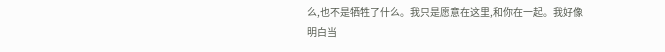么,也不是牺牲了什么。我只是愿意在这里,和你在一起。我好像明白当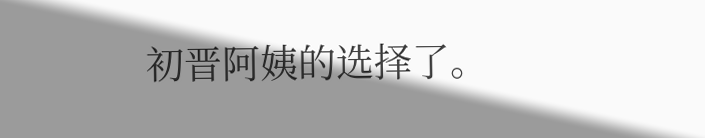初晋阿姨的选择了。